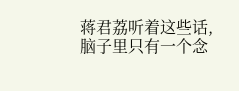蒋君荔听着这些话,脑子里只有一个念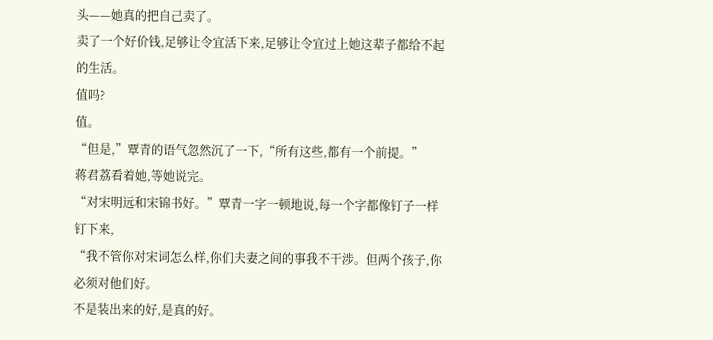头——她真的把自己卖了。
卖了一个好价钱,足够让令宜活下来,足够让令宜过上她这辈子都给不起的生活。
值吗?
值。
“但是,”覃青的语气忽然沉了一下,“所有这些,都有一个前提。”
蒋君荔看着她,等她说完。
“对宋明远和宋锦书好。”覃青一字一顿地说,每一个字都像钉子一样钉下来,
“我不管你对宋词怎么样,你们夫妻之间的事我不干涉。但两个孩子,你必须对他们好。
不是装出来的好,是真的好。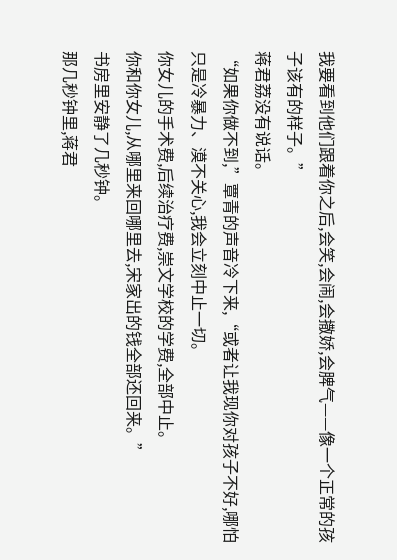我要看到他们跟着你之后,会笑,会闹,会撒娇,会脾气——像一个正常的孩子该有的样子。”
蒋君荔没有说话。
“如果你做不到,”覃青的声音冷下来,“或者让我现你对孩子不好,哪怕只是冷暴力、漠不关心,我会立刻中止一切。
你女儿的手术费,后续治疗费,崇文学校的学费,全部中止。
你和你女儿,从哪里来回哪里去,宋家出的钱全部还回来。”
书房里安静了几秒钟。
那几秒钟里,蒋君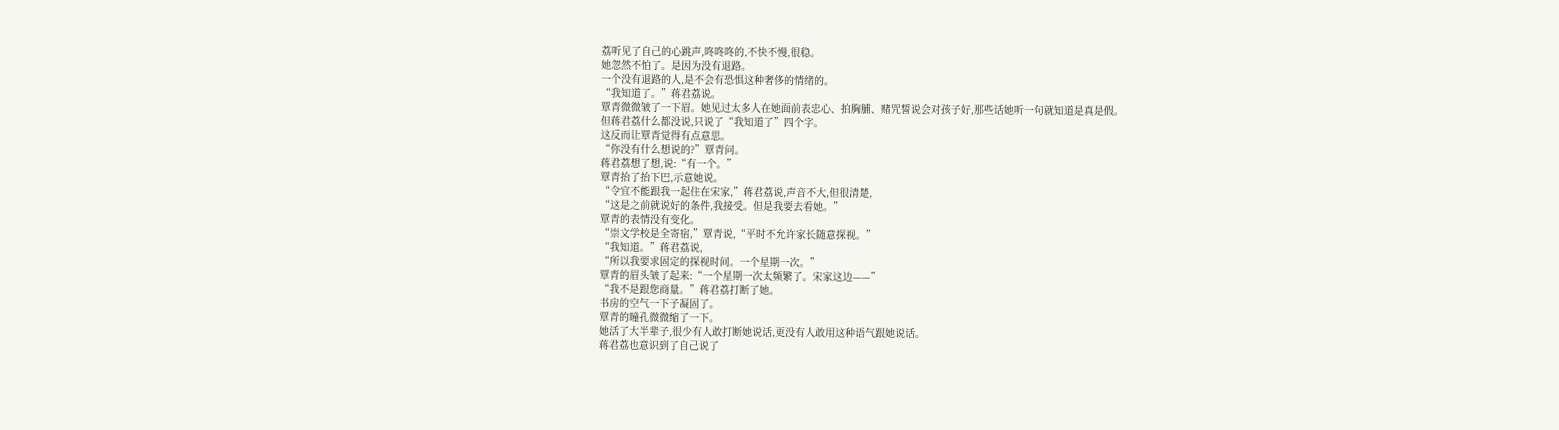荔听见了自己的心跳声,咚咚咚的,不快不慢,很稳。
她忽然不怕了。是因为没有退路。
一个没有退路的人,是不会有恐惧这种奢侈的情绪的。
“我知道了。”蒋君荔说。
覃青微微皱了一下眉。她见过太多人在她面前表忠心、拍胸脯、赌咒誓说会对孩子好,那些话她听一句就知道是真是假。
但蒋君荔什么都没说,只说了“我知道了”四个字。
这反而让覃青觉得有点意思。
“你没有什么想说的?”覃青问。
蒋君荔想了想,说:“有一个。”
覃青抬了抬下巴,示意她说。
“令宜不能跟我一起住在宋家,”蒋君荔说,声音不大,但很清楚,
“这是之前就说好的条件,我接受。但是我要去看她。”
覃青的表情没有变化。
“崇文学校是全寄宿,”覃青说,“平时不允许家长随意探视。”
“我知道。”蒋君荔说,
“所以我要求固定的探视时间。一个星期一次。”
覃青的眉头皱了起来:“一个星期一次太频繁了。宋家这边——”
“我不是跟您商量。”蒋君荔打断了她。
书房的空气一下子凝固了。
覃青的瞳孔微微缩了一下。
她活了大半辈子,很少有人敢打断她说话,更没有人敢用这种语气跟她说话。
蒋君荔也意识到了自己说了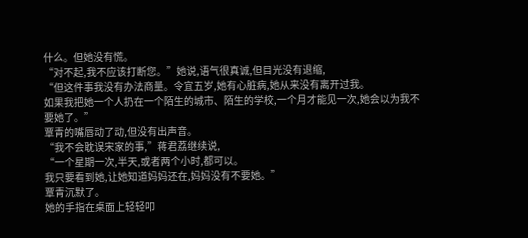什么。但她没有慌。
“对不起,我不应该打断您。”她说,语气很真诚,但目光没有退缩,
“但这件事我没有办法商量。令宜五岁,她有心脏病,她从来没有离开过我。
如果我把她一个人扔在一个陌生的城市、陌生的学校,一个月才能见一次,她会以为我不要她了。”
覃青的嘴唇动了动,但没有出声音。
“我不会耽误宋家的事,”蒋君荔继续说,
“一个星期一次,半天,或者两个小时,都可以。
我只要看到她,让她知道妈妈还在,妈妈没有不要她。”
覃青沉默了。
她的手指在桌面上轻轻叩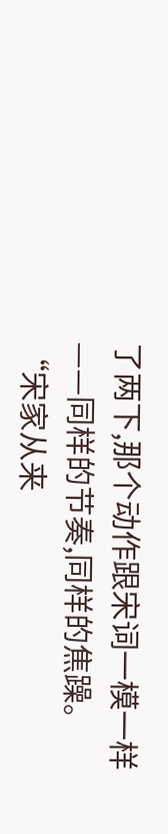了两下,那个动作跟宋词一模一样——同样的节奏,同样的焦躁。
“宋家从来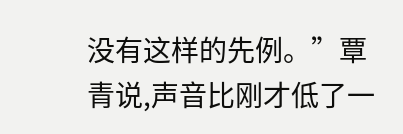没有这样的先例。”覃青说,声音比刚才低了一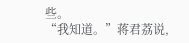些。
“我知道。”蒋君荔说,